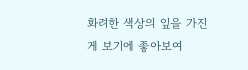화려한 색상의 잎을 가진 게 보기에 좋아보여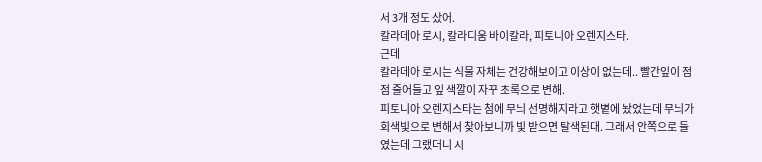서 3개 정도 샀어.
칼라데아 로시, 칼라디움 바이칼라, 피토니아 오렌지스타.
근데
칼라데아 로시는 식물 자체는 건강해보이고 이상이 없는데.. 빨간잎이 점점 줄어들고 잎 색깔이 자꾸 초록으로 변해.
피토니아 오렌지스타는 첨에 무늬 선명해지라고 햇볕에 놨었는데 무늬가 회색빛으로 변해서 찾아보니까 빛 받으면 탈색된대. 그래서 안쪽으로 들였는데 그랬더니 시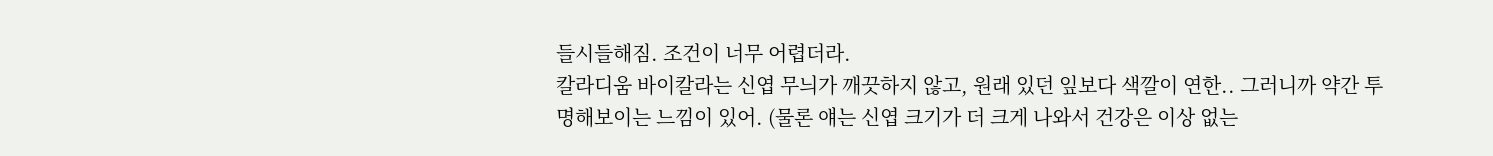들시들해짐. 조건이 너무 어렵더라.
칼라디움 바이칼라는 신엽 무늬가 깨끗하지 않고, 원래 있던 잎보다 색깔이 연한.. 그러니까 약간 투명해보이는 느낌이 있어. (물론 얘는 신엽 크기가 더 크게 나와서 건강은 이상 없는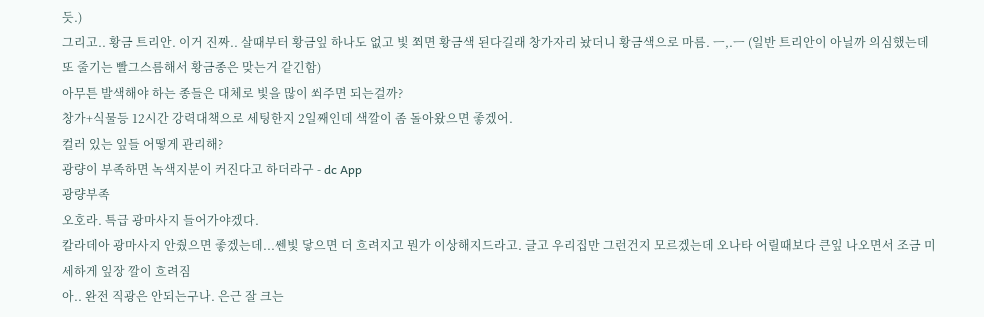듯.)
그리고.. 황금 트리안. 이거 진짜.. 살때부터 황금잎 하나도 없고 빛 쬐면 황금색 된다길래 창가자리 놨더니 황금색으로 마름. ㅡ,.ㅡ (일반 트리안이 아닐까 의심했는데 또 줄기는 빨그스름해서 황금종은 맞는거 같긴함)
아무튼 발색해야 하는 종들은 대체로 빛을 많이 쐬주면 되는걸까?
창가+식물등 12시간 강력대책으로 세팅한지 2일째인데 색깔이 좀 돌아왔으면 좋겠어.
컬러 있는 잎들 어떻게 관리해?
광량이 부족하면 녹색지분이 커진다고 하더라구 - dc App
광량부족
오호라. 특급 광마사지 들어가야겠다.
칼라데아 광마사지 안줬으면 좋겠는데...쎈빛 닿으면 더 흐려지고 뭔가 이상해지드라고. 글고 우리집만 그런건지 모르겠는데 오나타 어릴때보다 큰잎 나오면서 조금 미세하게 잎장 깔이 흐려짐
아.. 완전 직광은 안되는구나. 은근 잘 크는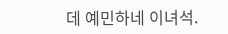데 예민하네 이녀석.